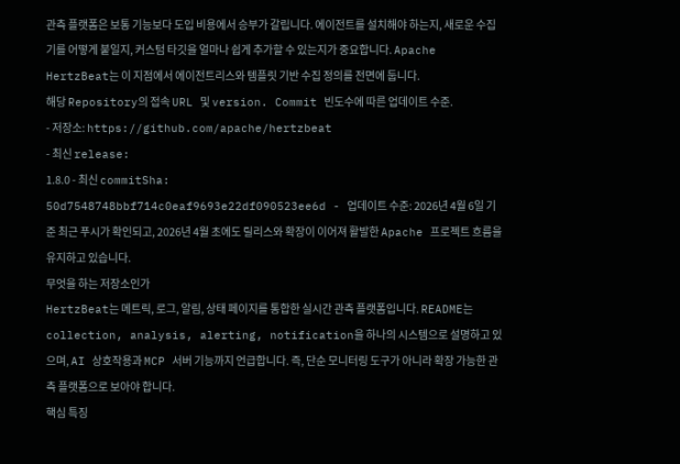관측 플랫폼은 보통 기능보다 도입 비용에서 승부가 갈립니다. 에이전트를 설치해야 하는지, 새로운 수집기를 어떻게 붙일지, 커스텀 타깃을 얼마나 쉽게 추가할 수 있는지가 중요합니다. Apache HertzBeat는 이 지점에서 에이전트리스와 템플릿 기반 수집 정의를 전면에 둡니다.
해당 Repository의 접속 URL 및 version. Commit 빈도수에 따른 업데이트 수준.
- 저장소: https://github.com/apache/hertzbeat
- 최신 release:
1.8.0 - 최신 commitSha:
50d7548748bbf714c0eaf9693e22df090523ee6d - 업데이트 수준: 2026년 4월 6일 기준 최근 푸시가 확인되고, 2026년 4월 초에도 릴리스와 확장이 이어져 활발한 Apache 프로젝트 흐름을 유지하고 있습니다.
무엇을 하는 저장소인가
HertzBeat는 메트릭, 로그, 알림, 상태 페이지를 통합한 실시간 관측 플랫폼입니다. README는 collection, analysis, alerting, notification을 하나의 시스템으로 설명하고 있으며, AI 상호작용과 MCP 서버 기능까지 언급합니다. 즉, 단순 모니터링 도구가 아니라 확장 가능한 관측 플랫폼으로 보아야 합니다.
핵심 특징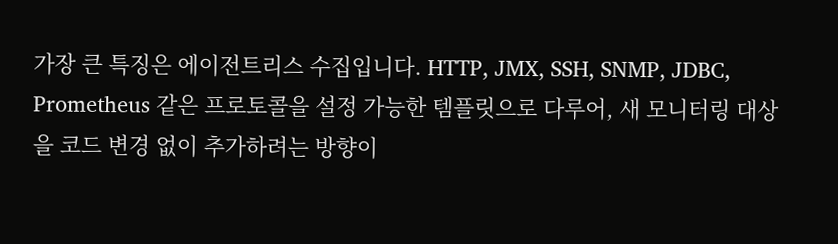가장 큰 특징은 에이전트리스 수집입니다. HTTP, JMX, SSH, SNMP, JDBC, Prometheus 같은 프로토콜을 설정 가능한 템플릿으로 다루어, 새 모니터링 대상을 코드 변경 없이 추가하려는 방향이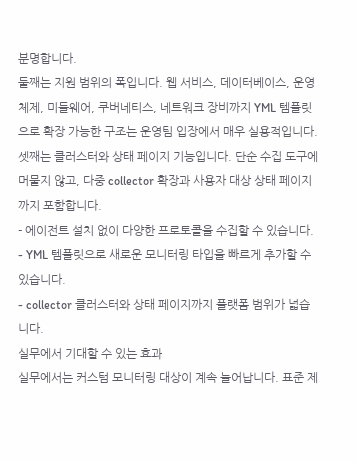분명합니다.
둘째는 지원 범위의 폭입니다. 웹 서비스, 데이터베이스, 운영체제, 미들웨어, 쿠버네티스, 네트워크 장비까지 YML 템플릿으로 확장 가능한 구조는 운영팀 입장에서 매우 실용적입니다.
셋째는 클러스터와 상태 페이지 기능입니다. 단순 수집 도구에 머물지 않고, 다중 collector 확장과 사용자 대상 상태 페이지까지 포함합니다.
- 에이전트 설치 없이 다양한 프로토콜을 수집할 수 있습니다.
- YML 템플릿으로 새로운 모니터링 타입을 빠르게 추가할 수 있습니다.
- collector 클러스터와 상태 페이지까지 플랫폼 범위가 넓습니다.
실무에서 기대할 수 있는 효과
실무에서는 커스텀 모니터링 대상이 계속 늘어납니다. 표준 제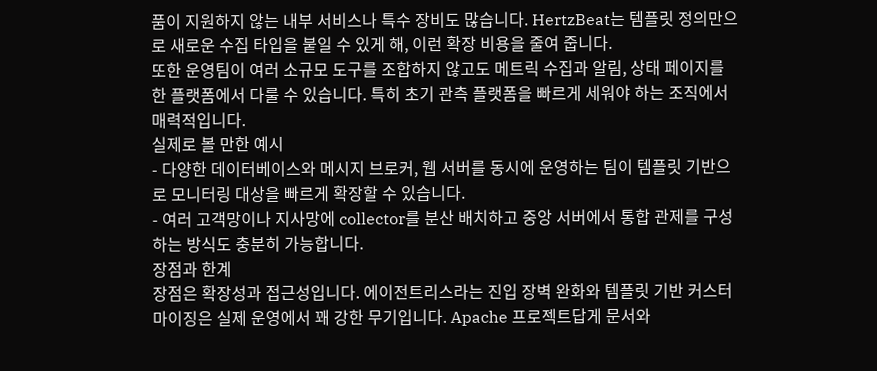품이 지원하지 않는 내부 서비스나 특수 장비도 많습니다. HertzBeat는 템플릿 정의만으로 새로운 수집 타입을 붙일 수 있게 해, 이런 확장 비용을 줄여 줍니다.
또한 운영팀이 여러 소규모 도구를 조합하지 않고도 메트릭 수집과 알림, 상태 페이지를 한 플랫폼에서 다룰 수 있습니다. 특히 초기 관측 플랫폼을 빠르게 세워야 하는 조직에서 매력적입니다.
실제로 볼 만한 예시
- 다양한 데이터베이스와 메시지 브로커, 웹 서버를 동시에 운영하는 팀이 템플릿 기반으로 모니터링 대상을 빠르게 확장할 수 있습니다.
- 여러 고객망이나 지사망에 collector를 분산 배치하고 중앙 서버에서 통합 관제를 구성하는 방식도 충분히 가능합니다.
장점과 한계
장점은 확장성과 접근성입니다. 에이전트리스라는 진입 장벽 완화와 템플릿 기반 커스터마이징은 실제 운영에서 꽤 강한 무기입니다. Apache 프로젝트답게 문서와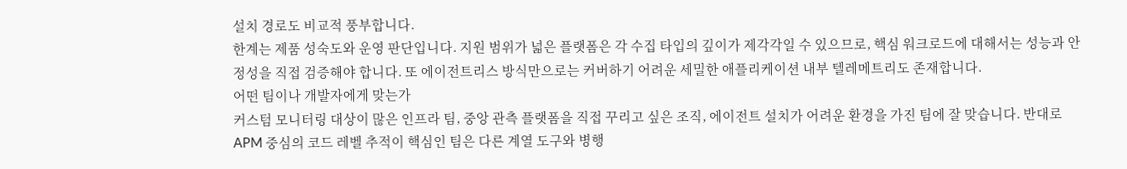설치 경로도 비교적 풍부합니다.
한계는 제품 성숙도와 운영 판단입니다. 지원 범위가 넓은 플랫폼은 각 수집 타입의 깊이가 제각각일 수 있으므로, 핵심 워크로드에 대해서는 성능과 안정성을 직접 검증해야 합니다. 또 에이전트리스 방식만으로는 커버하기 어려운 세밀한 애플리케이션 내부 텔레메트리도 존재합니다.
어떤 팀이나 개발자에게 맞는가
커스텀 모니터링 대상이 많은 인프라 팀, 중앙 관측 플랫폼을 직접 꾸리고 싶은 조직, 에이전트 설치가 어려운 환경을 가진 팀에 잘 맞습니다. 반대로 APM 중심의 코드 레벨 추적이 핵심인 팀은 다른 계열 도구와 병행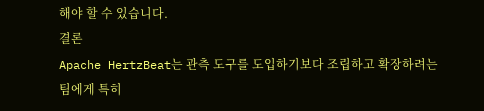해야 할 수 있습니다.
결론
Apache HertzBeat는 관측 도구를 도입하기보다 조립하고 확장하려는 팀에게 특히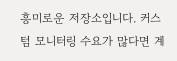흥미로운 저장소입니다. 커스텀 모니터링 수요가 많다면 계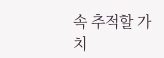속 추적할 가치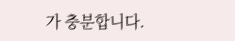가 충분합니다.